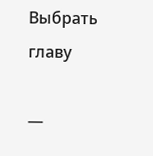Выбрать главу

—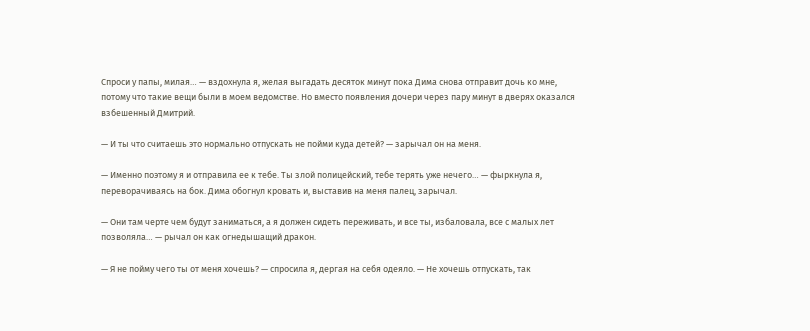Спроси у папы, милая… — вздохнула я, желая выгадать десяток минут пока Дима снова отправит дочь ко мне, потому что такие вещи были в моем ведомстве. Но вместо появления дочери через пару минут в дверях оказался взбешенный Дмитрий.

— И ты что считаешь это нормально отпускать не пойми куда детей? — зарычал он на меня.

— Именно поэтому я и отправила ее к тебе. Ты злой полицейский, тебе терять уже нечего… — фыркнула я, переворачиваясь на бок. Дима обогнул кровать и, выставив на меня палец, зарычал.

— Они там черте чем будут заниматься, а я должен сидеть переживать, и все ты, избаловала, все с малых лет позволяла… — рычал он как огнедышащий дракон.

— Я не пойму чего ты от меня хочешь? — спросила я, дергая на себя одеяло. — Не хочешь отпускать, так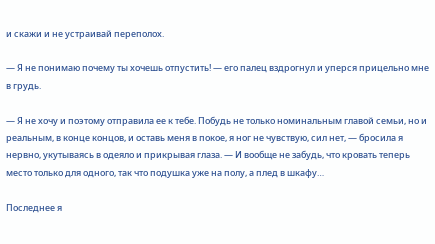и скажи и не устраивай переполох.

— Я не понимаю почему ты хочешь отпустить! — его палец вздрогнул и уперся прицельно мне в грудь.

— Я не хочу и поэтому отправила ее к тебе. Побудь не только номинальным главой семьи, но и реальным, в конце концов, и оставь меня в покое, я ног не чувствую, сил нет, — бросила я нервно, укутываясь в одеяло и прикрывая глаза. — И вообще не забудь, что кровать теперь место только для одного, так что подушка уже на полу, а плед в шкафу…

Последнее я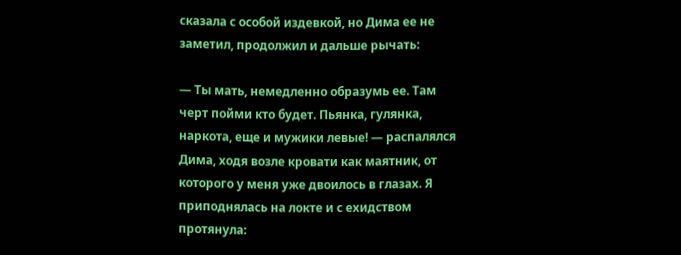сказала с особой издевкой, но Дима ее не заметил, продолжил и дальше рычать:

— Ты мать, немедленно образумь ее. Там черт пойми кто будет. Пьянка, гулянка, наркота, еще и мужики левые! — распалялся Дима, ходя возле кровати как маятник, от которого у меня уже двоилось в глазах. Я приподнялась на локте и с ехидством протянула: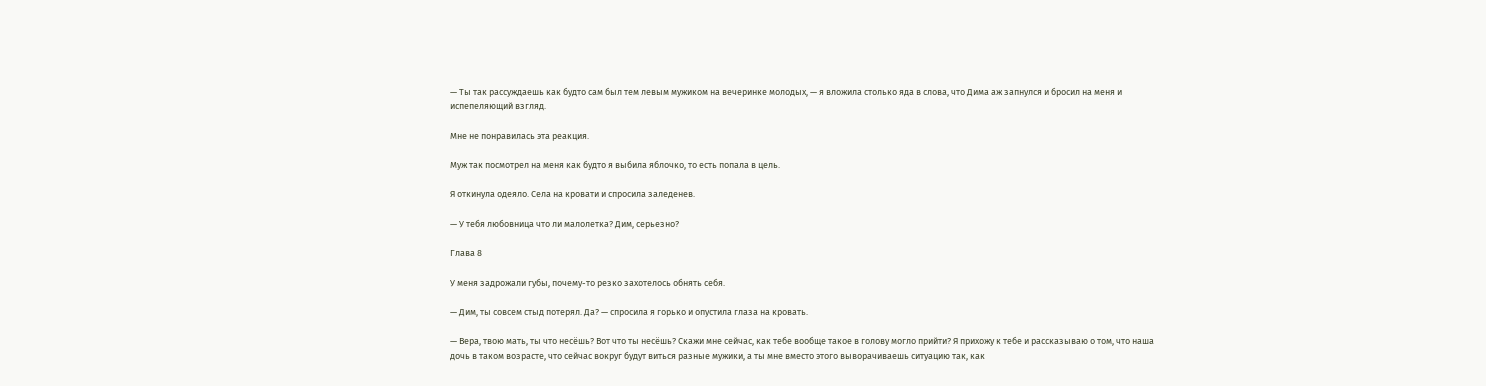— Ты так рассуждаешь как будто сам был тем левым мужиком на вечеринке молодых, — я вложила столько яда в слова, что Дима аж запнулся и бросил на меня и испепеляющий взгляд.

Мне не понравилась эта реакция.

Муж так посмотрел на меня как будто я выбила яблочко, то есть попала в цель.

Я откинула одеяло. Села на кровати и спросила заледенев.

— У тебя любовница что ли малолетка? Дим, серьезно?

Глава 8

У меня задрожали губы, почему-то резко захотелось обнять себя.

— Дим, ты совсем стыд потерял. Да? — спросила я горько и опустила глаза на кровать.

— Вера, твою мать, ты что несёшь? Вот что ты несёшь? Скажи мне сейчас, как тебе вообще такое в голову могло прийти? Я прихожу к тебе и рассказываю о том, что наша дочь в таком возрасте, что сейчас вокруг будут виться разные мужики, а ты мне вместо этого выворачиваешь ситуацию так, как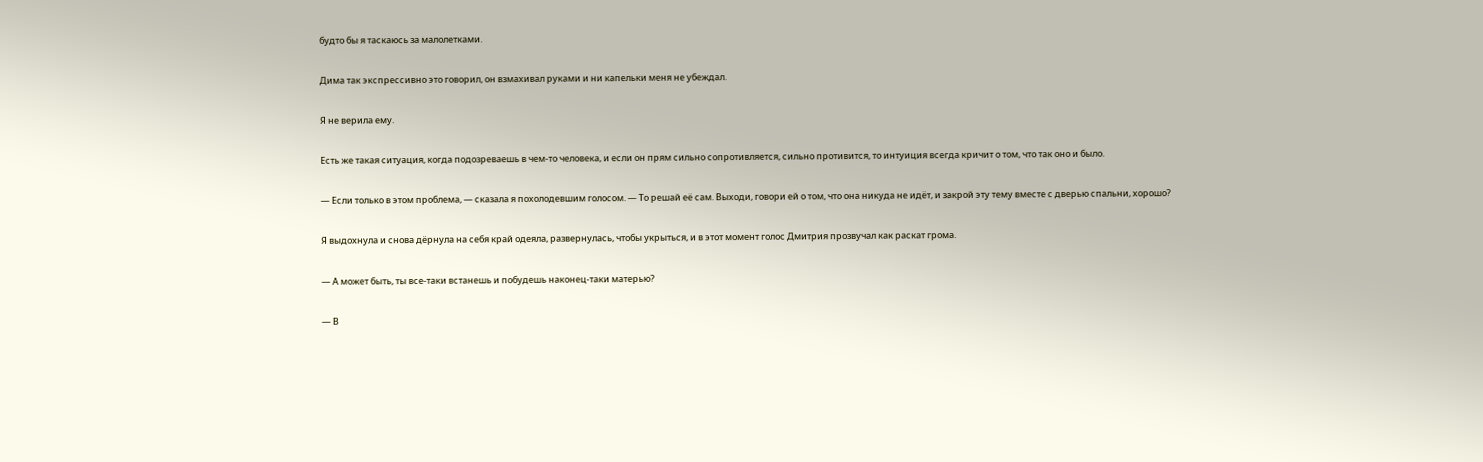будто бы я таскаюсь за малолетками.

Дима так экспрессивно это говорил, он взмахивал руками и ни капельки меня не убеждал.

Я не верила ему.

Есть же такая ситуация, когда подозреваешь в чем-то человека, и если он прям сильно сопротивляется, сильно противится, то интуиция всегда кричит о том, что так оно и было.

— Если только в этом проблема, — сказала я похолодевшим голосом. — То решай её сам. Выходи, говори ей о том, что она никуда не идёт, и закрой эту тему вместе с дверью спальни, хорошо?

Я выдохнула и снова дёрнула на себя край одеяла, развернулась, чтобы укрыться, и в этот момент голос Дмитрия прозвучал как раскат грома.

— А может быть, ты все-таки встанешь и побудешь наконец-таки матерью?

— В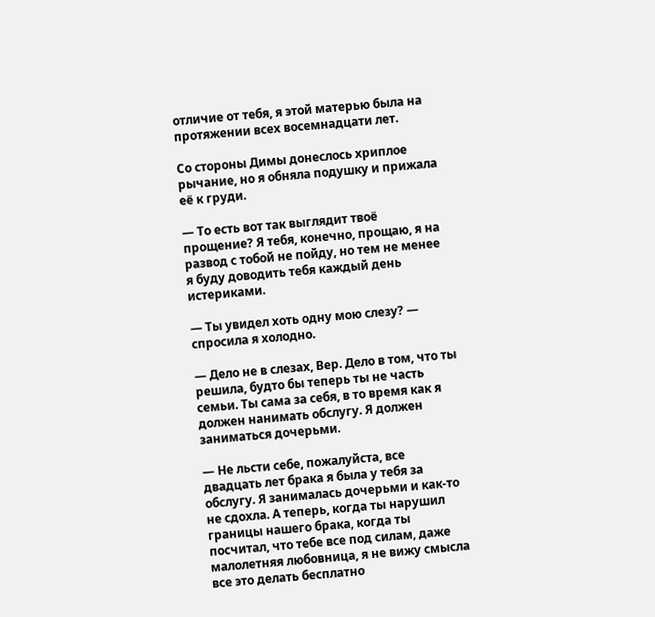отличие от тебя, я этой матерью была на протяжении всех восемнадцати лет.

Со стороны Димы донеслось хриплое рычание, но я обняла подушку и прижала её к груди.

— То есть вот так выглядит твоё прощение? Я тебя, конечно, прощаю, я на развод с тобой не пойду, но тем не менее я буду доводить тебя каждый день истериками.

— Ты увидел хоть одну мою слезу? — спросила я холодно.

— Дело не в слезах, Вер. Дело в том, что ты решила, будто бы теперь ты не часть семьи. Ты сама за себя, в то время как я должен нанимать обслугу. Я должен заниматься дочерьми.

— Не льсти себе, пожалуйста, все двадцать лет брака я была у тебя за обслугу. Я занималась дочерьми и как-то не сдохла. А теперь, когда ты нарушил границы нашего брака, когда ты посчитал, что тебе все под силам, даже малолетняя любовница, я не вижу смысла все это делать бесплатно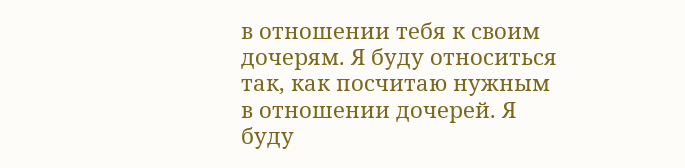в отношении тебя к своим дочерям. Я буду относиться так, как посчитаю нужным в отношении дочерей. Я буду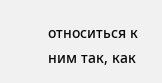относиться к ним так, как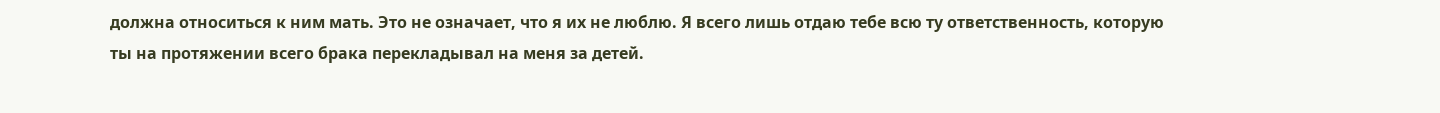должна относиться к ним мать. Это не означает, что я их не люблю. Я всего лишь отдаю тебе всю ту ответственность, которую ты на протяжении всего брака перекладывал на меня за детей.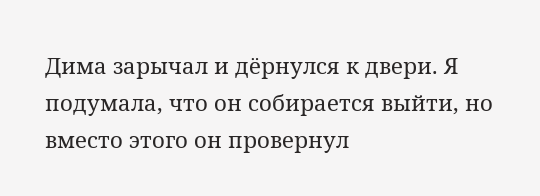Дима зарычал и дёрнулся к двери. Я подумала, что он собирается выйти, но вместо этого он провернул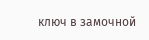ключ в замочной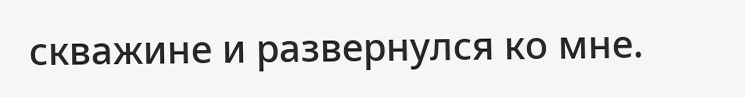скважине и развернулся ко мне.